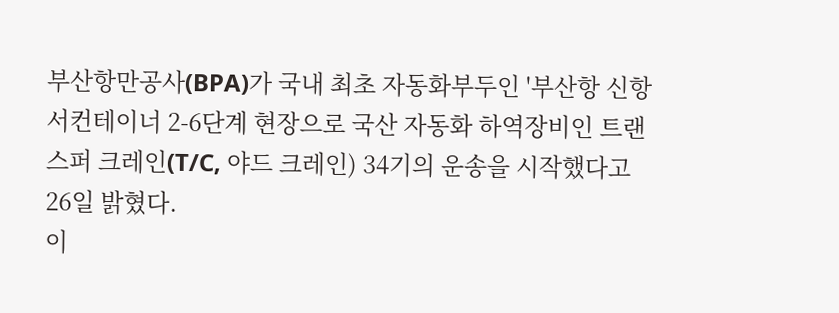부산항만공사(BPA)가 국내 최초 자동화부두인 '부산항 신항 서컨테이너 2-6단계 현장으로 국산 자동화 하역장비인 트랜스퍼 크레인(T/C, 야드 크레인) 34기의 운송을 시작했다고 26일 밝혔다.
이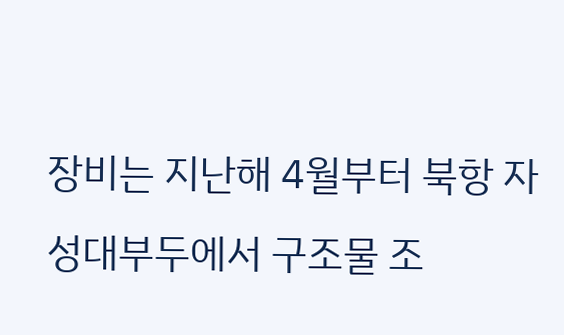장비는 지난해 4월부터 북항 자성대부두에서 구조물 조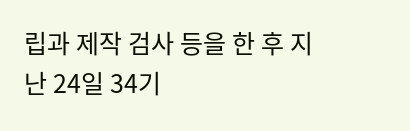립과 제작 검사 등을 한 후 지난 24일 34기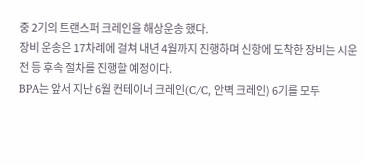중 2기의 트랜스퍼 크레인을 해상운송 했다.
장비 운송은 17차례에 걸쳐 내년 4월까지 진행하며 신항에 도착한 장비는 시운전 등 후속 절차를 진행할 예정이다.
BPA는 앞서 지난 6월 컨테이너 크레인(C/C, 안벽 크레인) 6기를 모두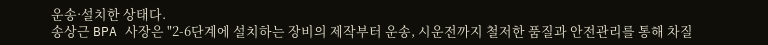운송·설치한 상태다.
송상근 BPA 사장은 "2-6단계에 설치하는 장비의 제작부터 운송, 시운전까지 철저한 품질과 안전관리를 통해 차질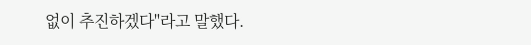없이 추진하겠다"라고 말했다.